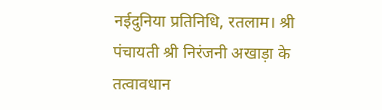नईदुनिया प्रतिनिधि, रतलाम। श्री पंचायती श्री निरंजनी अखाड़ा के तत्वावधान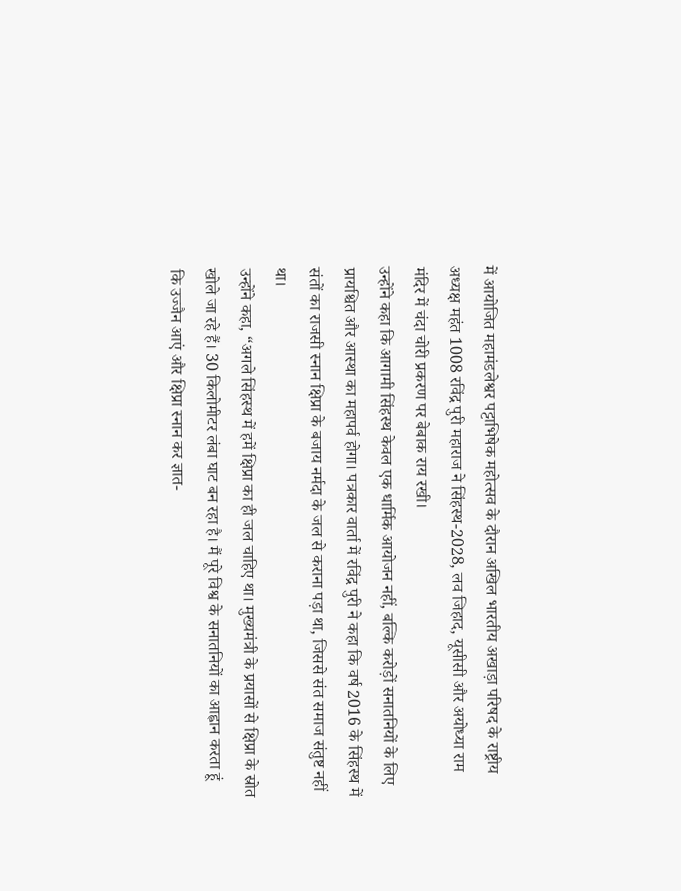में आयोजित महामंडलेश्वर पट्टाभिषेक महोत्सव के दौरान अखिल भारतीय अखाड़ा परिषद के राष्ट्रीय अध्यक्ष महंत 1008 रविंद्र पुरी महाराज ने सिंहस्थ-2028, लव जिहाद, यूसीसी और अयोध्या राम मंदिर में चंदा चोरी प्रकरण पर बेबाक राय रखी।
उन्होंने कहा कि आगामी सिंहस्थ केवल एक धार्मिक आयोजन नहीं, बल्कि करोड़ों सनातनियों के लिए प्रायश्चित और आस्था का महापर्व होगा। पत्रकार वार्ता में रविंद्र पुरी ने कहा कि वर्ष 2016 के सिंहस्थ में संतों का राजसी स्नान क्षिप्रा के बजाय नर्मदा के जल से कराना पड़ा था, जिससे संत समाज संतुष्ट नहीं था।
उन्होंने कहा, “अगले सिंहस्थ में हमें क्षिप्रा का ही जल चाहिए था। मुख्यमंत्री के प्रयासों से क्षिप्रा के स्रोत खोले जा रहे हैं। 30 किलोमीटर लंबा घाट बन रहा है। मैं पूरे विश्व के सनातनियों का आह्वान करता हूं कि उज्जैन आएं और क्षिप्रा स्नान कर ज्ञात-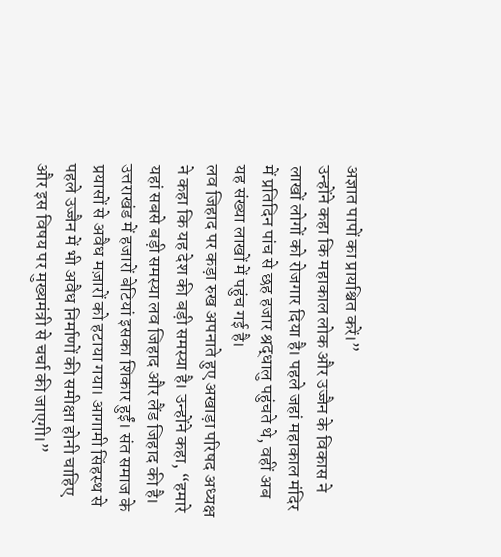अज्ञात पापों का प्रायश्चित करें।”
उन्होंने कहा कि महाकाल लोक और उज्जैन के विकास ने लाखों लोगों को रोजगार दिया है। पहले जहां महाकाल मंदिर में प्रतिदिन पांच से छह हजार श्रद्धालु पहुंचते थे, वहीं अब यह संख्या लाखों में पहुंच गई है।
लव जिहाद पर कड़ा रुख अपनाते हुए अखाड़ा परिषद अध्यक्ष ने कहा कि यह देश की बड़ी समस्या है। उन्होंने कहा, “हमारे यहां सबसे बड़ी समस्या लव जिहाद और लैंड जिहाद की है।
उत्तराखंड में हजारों बेटियां इसका शिकार हुईं। संत समाज के प्रयासों से अवैध मज़ारों को हटाया गया। आगामी सिंहस्थ से पहले उज्जैन में भी अवैध निर्माणों की समीक्षा होनी चाहिए और इस विषय पर मुख्यमंत्री से चर्चा की जाएगी।”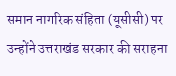समान नागरिक संहिता (यूसीसी) पर उन्होंने उत्तराखंड सरकार की सराहना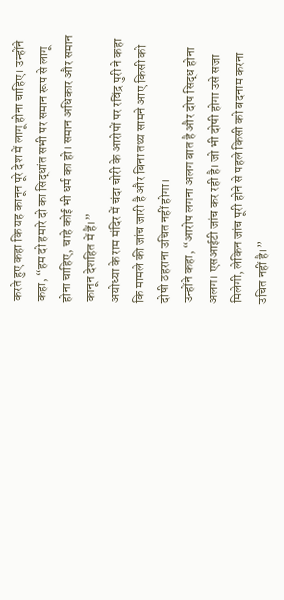करते हुए कहा कि यह कानून पूरे देश में लागू होना चाहिए। उन्होंने कहा, “हम दो हमारे दो का सिद्धांत सभी पर समान रूप से लागू होना चाहिए, चाहे कोई भी धर्म का हो। समान अधिकार और समान कानून देशहित में हैं।”
अयोध्या के राम मंदिर में चंदा चोरी के आरोपों पर रविंद्र पुरी ने कहा कि मामले की जांच जारी है और बिना तथ्य सामने आए किसी को दोषी ठहराना उचित नहीं होगा।
उन्होंने कहा, “आरोप लगना अलग बात है और दोष सिद्ध होना अलग। एसआईटी जांच कर रही है। जो भी दोषी होगा उसे सजा मिलेगी, लेकिन जांच पूरी होने से पहले किसी को बदनाम करना उचित नहीं है।”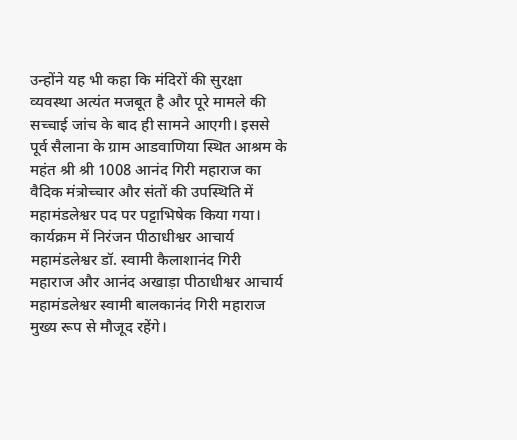उन्होंने यह भी कहा कि मंदिरों की सुरक्षा व्यवस्था अत्यंत मजबूत है और पूरे मामले की सच्चाई जांच के बाद ही सामने आएगी। इससे पूर्व सैलाना के ग्राम आडवाणिया स्थित आश्रम के महंत श्री श्री 1008 आनंद गिरी महाराज का वैदिक मंत्रोच्चार और संतों की उपस्थिति में महामंडलेश्वर पद पर पट्टाभिषेक किया गया।
कार्यक्रम में निरंजन पीठाधीश्वर आचार्य महामंडलेश्वर डॉ. स्वामी कैलाशानंद गिरी महाराज और आनंद अखाड़ा पीठाधीश्वर आचार्य महामंडलेश्वर स्वामी बालकानंद गिरी महाराज मुख्य रूप से मौजूद रहेंगे।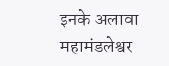इनके अलावा महामंडलेश्वर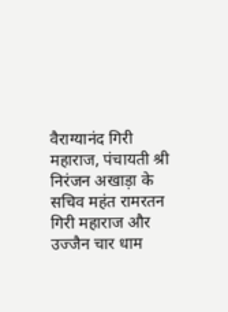वैराग्यानंद गिरी महाराज, पंचायती श्री निरंजन अखाड़ा के सचिव महंत रामरतन गिरी महाराज और उज्जैन चार धाम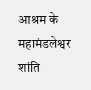आश्रम के महामंडलेश्वर शांति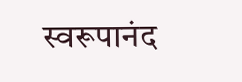स्वरूपानंद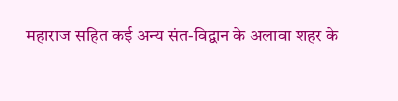महाराज सहित कई अन्य संत-विद्वान के अलावा शहर के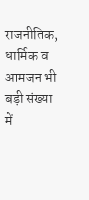राजनीतिक, धार्मिक व आमजन भी बड़ी संख्या में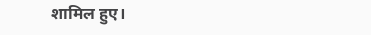शामिल हुए।